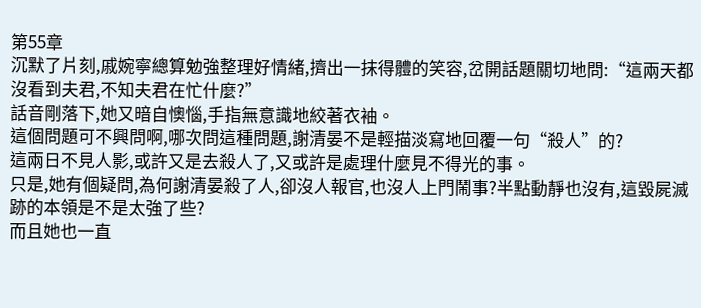第55章
沉默了片刻,戚婉寧總算勉強整理好情緒,擠出一抹得體的笑容,岔開話題關切地問:“這兩天都沒看到夫君,不知夫君在忙什麼?”
話音剛落下,她又暗自懊惱,手指無意識地絞著衣袖。
這個問題可不興問啊,哪次問這種問題,謝清晏不是輕描淡寫地回覆一句“殺人”的?
這兩日不見人影,或許又是去殺人了,又或許是處理什麼見不得光的事。
只是,她有個疑問,為何謝清晏殺了人,卻沒人報官,也沒人上門鬧事?半點動靜也沒有,這毀屍滅跡的本領是不是太強了些?
而且她也一直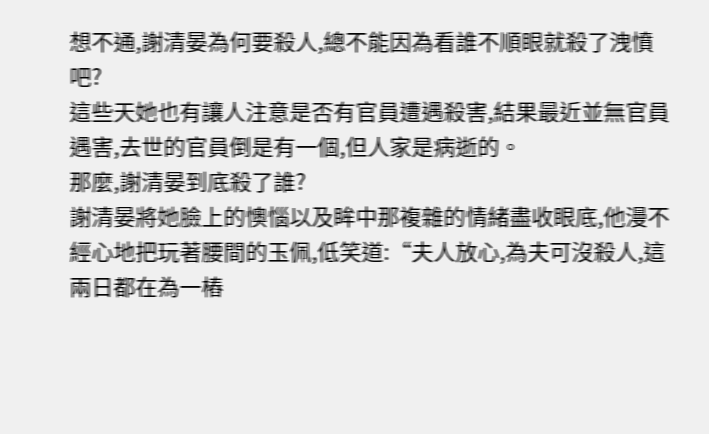想不通,謝清晏為何要殺人,總不能因為看誰不順眼就殺了洩憤吧?
這些天她也有讓人注意是否有官員遭遇殺害,結果最近並無官員遇害,去世的官員倒是有一個,但人家是病逝的。
那麼,謝清晏到底殺了誰?
謝清晏將她臉上的懊惱以及眸中那複雜的情緒盡收眼底,他漫不經心地把玩著腰間的玉佩,低笑道:“夫人放心,為夫可沒殺人,這兩日都在為一樁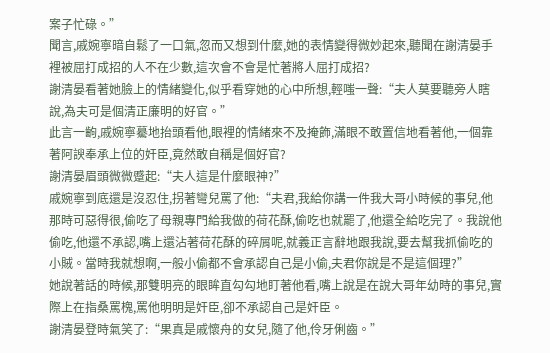案子忙碌。”
聞言,戚婉寧暗自鬆了一口氣,忽而又想到什麼,她的表情變得微妙起來,聽聞在謝清晏手裡被屈打成招的人不在少數,這次會不會是忙著將人屈打成招?
謝清晏看著她臉上的情緒變化,似乎看穿她的心中所想,輕嗤一聲:“夫人莫要聽旁人瞎說,為夫可是個清正廉明的好官。”
此言一齣,戚婉寧驀地抬頭看他,眼裡的情緒來不及掩飾,滿眼不敢置信地看著他,一個靠著阿諛奉承上位的奸臣,竟然敢自稱是個好官?
謝清晏眉頭微微蹙起:“夫人這是什麼眼神?”
戚婉寧到底還是沒忍住,拐著彎兒罵了他:“夫君,我給你講一件我大哥小時候的事兒,他那時可惡得很,偷吃了母親專門給我做的荷花酥,偷吃也就罷了,他還全給吃完了。我說他偷吃,他還不承認,嘴上還沾著荷花酥的碎屑呢,就義正言辭地跟我說,要去幫我抓偷吃的小賊。當時我就想啊,一般小偷都不會承認自己是小偷,夫君你說是不是這個理?”
她說著話的時候,那雙明亮的眼眸直勾勾地盯著他看,嘴上說是在說大哥年幼時的事兒,實際上在指桑罵槐,罵他明明是奸臣,卻不承認自己是奸臣。
謝清晏登時氣笑了:“果真是戚懷舟的女兒,隨了他,伶牙俐齒。”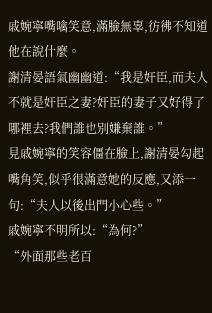戚婉寧嘴噙笑意,滿臉無辜,彷彿不知道他在說什麼。
謝清晏語氣幽幽道:“我是奸臣,而夫人不就是奸臣之妻?奸臣的妻子又好得了哪裡去?我們誰也別嫌棄誰。”
見戚婉寧的笑容僵在臉上,謝清晏勾起嘴角笑,似乎很滿意她的反應,又添一句:“夫人以後出門小心些。”
戚婉寧不明所以:“為何?”
“外面那些老百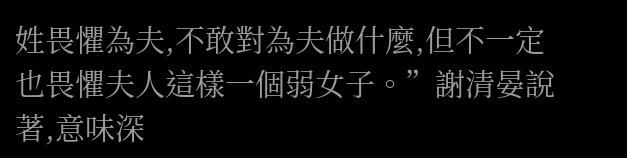姓畏懼為夫,不敢對為夫做什麼,但不一定也畏懼夫人這樣一個弱女子。”謝清晏說著,意味深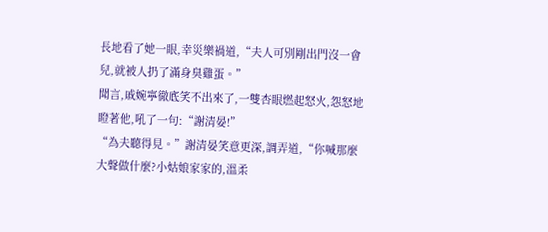長地看了她一眼,幸災樂禍道,“夫人可別剛出門沒一會兒,就被人扔了滿身臭雞蛋。”
聞言,戚婉寧徹底笑不出來了,一雙杏眼燃起怒火,怨怒地瞪著他,吼了一句:“謝清晏!”
“為夫聽得見。”謝清晏笑意更深,調弄道,“你喊那麼大聲做什麼?小姑娘家家的,溫柔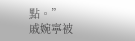點。”
戚婉寧被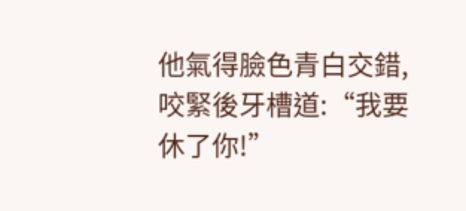他氣得臉色青白交錯,咬緊後牙槽道:“我要休了你!”